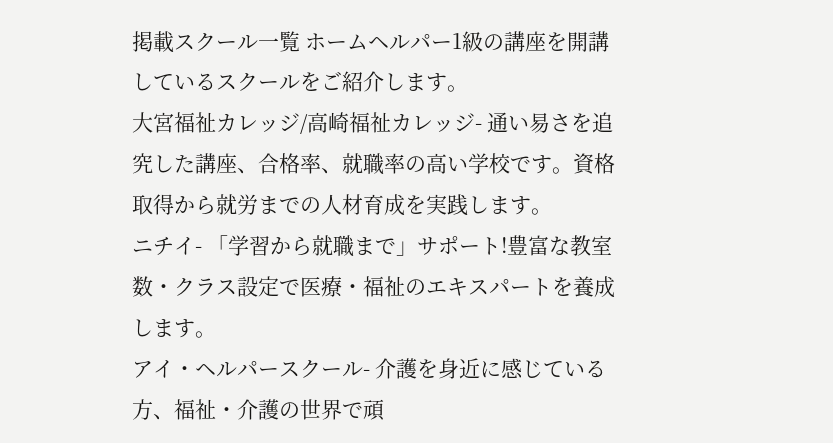掲載スクール一覧 ホームヘルパー1級の講座を開講しているスクールをご紹介します。
大宮福祉カレッジ/高崎福祉カレッジ- 通い易さを追究した講座、合格率、就職率の高い学校です。資格取得から就労までの人材育成を実践します。
ニチイ- 「学習から就職まで」サポート!豊富な教室数・クラス設定で医療・福祉のエキスパートを養成します。
アイ・ヘルパースクール- 介護を身近に感じている方、福祉・介護の世界で頑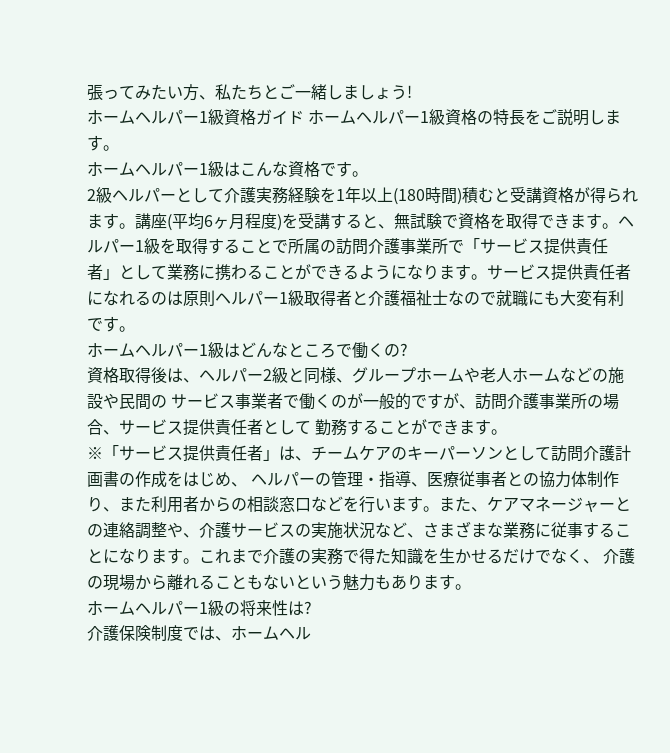張ってみたい方、私たちとご一緒しましょう!
ホームヘルパー1級資格ガイド ホームヘルパー1級資格の特長をご説明します。
ホームヘルパー1級はこんな資格です。
2級ヘルパーとして介護実務経験を1年以上(180時間)積むと受講資格が得られます。講座(平均6ヶ月程度)を受講すると、無試験で資格を取得できます。ヘルパー1級を取得することで所属の訪問介護事業所で「サービス提供責任者」として業務に携わることができるようになります。サービス提供責任者になれるのは原則ヘルパー1級取得者と介護福祉士なので就職にも大変有利です。
ホームヘルパー1級はどんなところで働くの?
資格取得後は、ヘルパー2級と同様、グループホームや老人ホームなどの施設や民間の サービス事業者で働くのが一般的ですが、訪問介護事業所の場合、サービス提供責任者として 勤務することができます。
※「サービス提供責任者」は、チームケアのキーパーソンとして訪問介護計画書の作成をはじめ、 ヘルパーの管理・指導、医療従事者との協力体制作り、また利用者からの相談窓口などを行います。また、ケアマネージャーとの連絡調整や、介護サービスの実施状況など、さまざまな業務に従事することになります。これまで介護の実務で得た知識を生かせるだけでなく、 介護の現場から離れることもないという魅力もあります。
ホームヘルパー1級の将来性は?
介護保険制度では、ホームヘル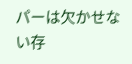パーは欠かせない存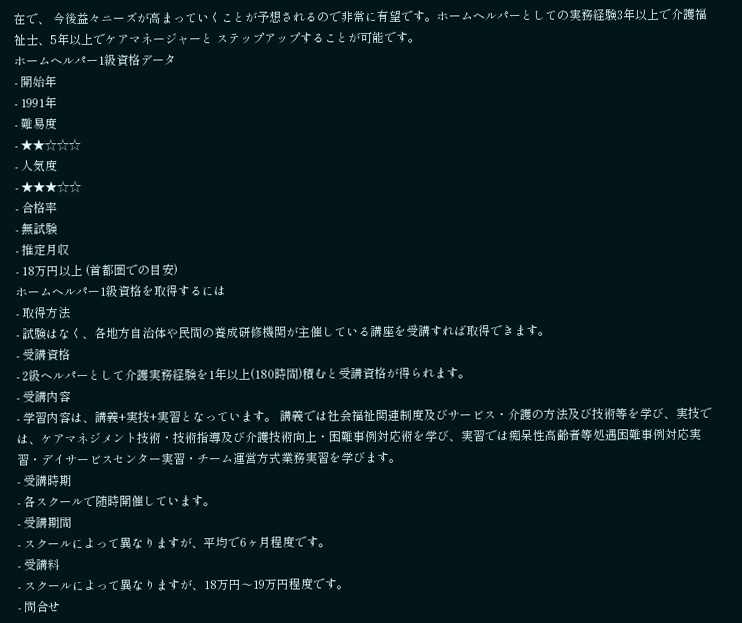在で、 今後益々ニーズが高まっていくことが予想されるので非常に有望です。ホームヘルパーとしての実務経験3年以上で介護福祉士、5年以上でケアマネージャーと ステップアップすることが可能です。
ホームヘルパー1級資格データ
- 開始年
- 1991年
- 難易度
- ★★☆☆☆
- 人気度
- ★★★☆☆
- 合格率
- 無試験
- 推定月収
- 18万円以上 (首都圏での目安)
ホームヘルパー1級資格を取得するには
- 取得方法
- 試験はなく、各地方自治体や民間の養成研修機関が主催している講座を受講すれば取得できます。
- 受講資格
- 2級ヘルパーとして介護実務経験を1年以上(180時間)積むと受講資格が得られます。
- 受講内容
- 学習内容は、講義+実技+実習となっています。 講義では社会福祉関連制度及びサービス・介護の方法及び技術等を学び、実技では、ケアマネジメント技術・技術指導及び介護技術向上・困難事例対応術を学び、実習では痴呆性高齢者等処遇困難事例対応実習・デイサービスセンター実習・チーム運営方式業務実習を学びます。
- 受講時期
- 各スクールで随時開催しています。
- 受講期間
- スクールによって異なりますが、平均で6ヶ月程度です。
- 受講料
- スクールによって異なりますが、18万円〜19万円程度です。
- 問合せ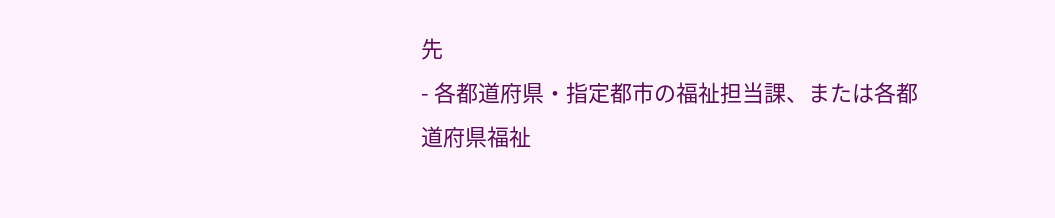先
- 各都道府県・指定都市の福祉担当課、または各都道府県福祉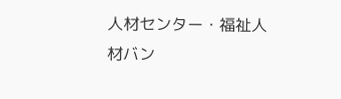人材センター・福祉人材バン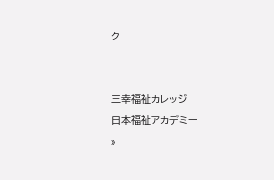ク


三幸福祉カレッジ
日本福祉アカデミー
»